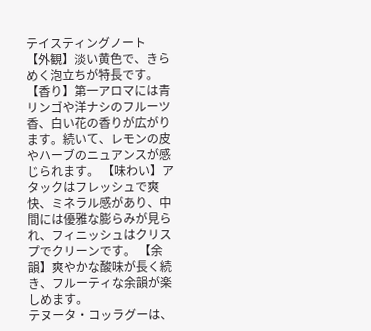テイスティングノート
【外観】淡い黄色で、きらめく泡立ちが特長です。 【香り】第一アロマには青リンゴや洋ナシのフルーツ香、白い花の香りが広がります。続いて、レモンの皮やハーブのニュアンスが感じられます。 【味わい】アタックはフレッシュで爽快、ミネラル感があり、中間には優雅な膨らみが見られ、フィニッシュはクリスプでクリーンです。 【余韻】爽やかな酸味が長く続き、フルーティな余韻が楽しめます。
テヌータ・コッラグーは、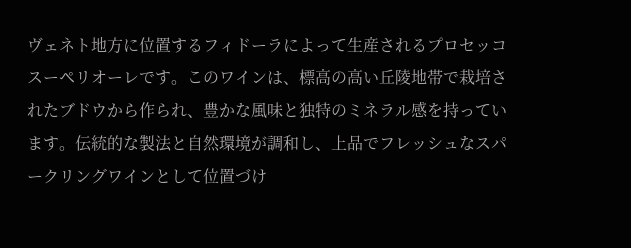ヴェネト地方に位置するフィドーラによって生産されるプロセッコスーペリオーレです。このワインは、標高の高い丘陵地帯で栽培されたブドウから作られ、豊かな風味と独特のミネラル感を持っています。伝統的な製法と自然環境が調和し、上品でフレッシュなスパークリングワインとして位置づけ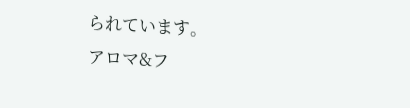られています。
アロマ&フ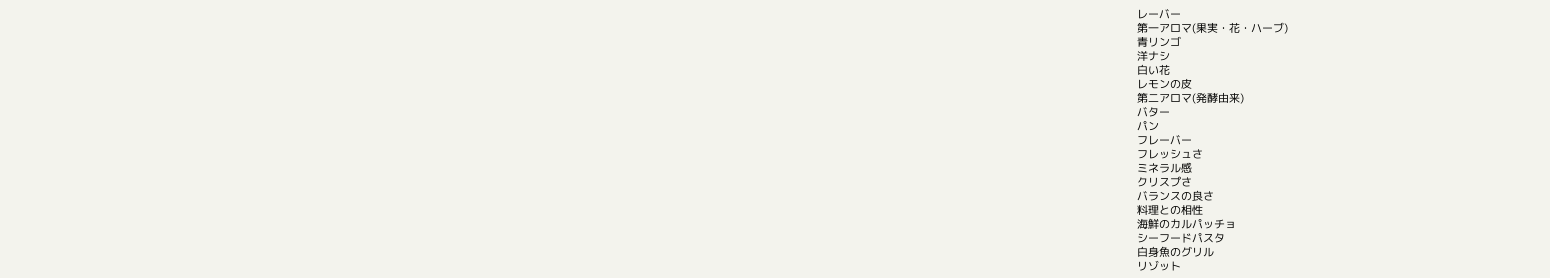レーバー
第一アロマ(果実・花・ハーブ)
青リンゴ
洋ナシ
白い花
レモンの皮
第二アロマ(発酵由来)
バター
パン
フレーバー
フレッシュさ
ミネラル感
クリスプさ
バランスの良さ
料理との相性
海鮮のカルパッチョ
シーフードパスタ
白身魚のグリル
リゾット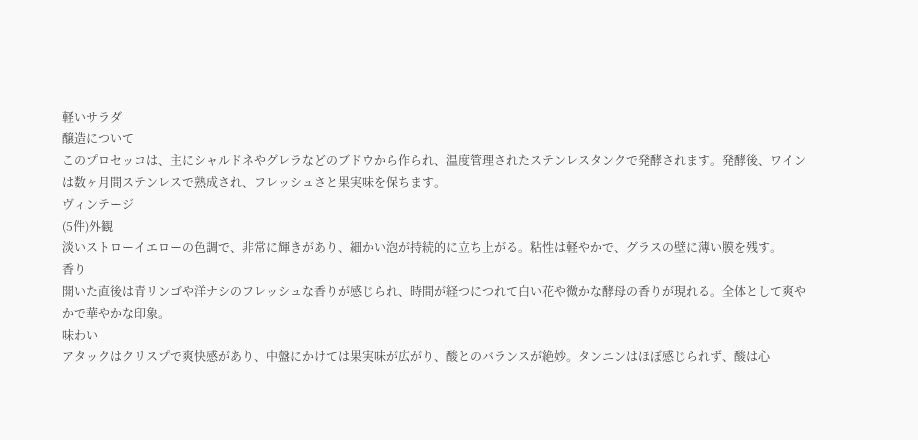軽いサラダ
醸造について
このプロセッコは、主にシャルドネやグレラなどのブドウから作られ、温度管理されたステンレスタンクで発酵されます。発酵後、ワインは数ヶ月間ステンレスで熟成され、フレッシュさと果実味を保ちます。
ヴィンテージ
(5件)外観
淡いストローイエローの色調で、非常に輝きがあり、細かい泡が持続的に立ち上がる。粘性は軽やかで、グラスの壁に薄い膜を残す。
香り
開いた直後は青リンゴや洋ナシのフレッシュな香りが感じられ、時間が経つにつれて白い花や微かな酵母の香りが現れる。全体として爽やかで華やかな印象。
味わい
アタックはクリスプで爽快感があり、中盤にかけては果実味が広がり、酸とのバランスが絶妙。タンニンはほぼ感じられず、酸は心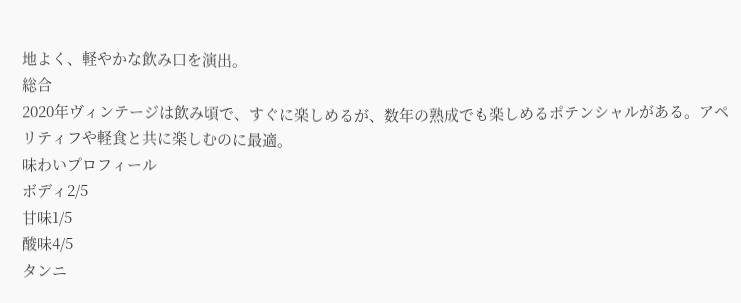地よく、軽やかな飲み口を演出。
総合
2020年ヴィンテージは飲み頃で、すぐに楽しめるが、数年の熟成でも楽しめるポテンシャルがある。アペリティフや軽食と共に楽しむのに最適。
味わいプロフィール
ボディ2/5
甘味1/5
酸味4/5
タンニ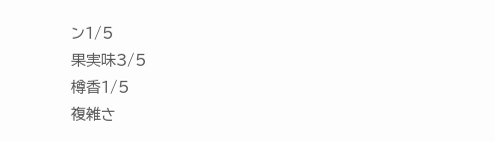ン1/5
果実味3/5
樽香1/5
複雑さ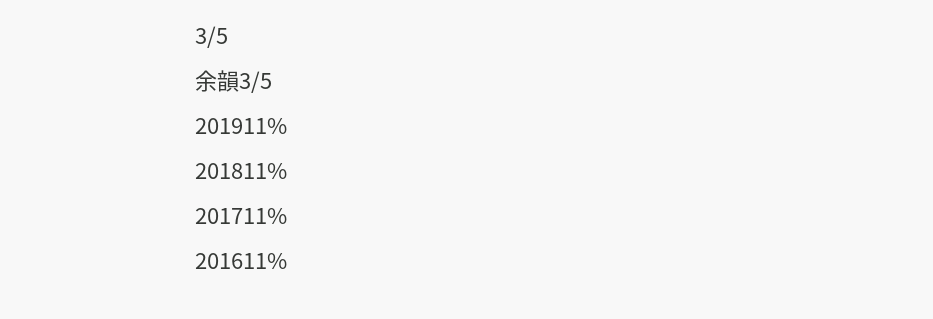3/5
余韻3/5
201911%
201811%
201711%
201611%